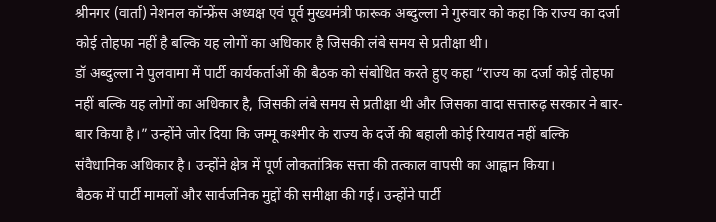श्रीनगर (वार्ता) नेशनल कॉन्फ्रेंस अध्यक्ष एवं पूर्व मुख्यमंत्री फारूक अब्दुल्ला ने गुरुवार को कहा कि राज्य का दर्जा कोई तोहफा नहीं है बल्कि यह लोगों का अधिकार है जिसकी लंबे समय से प्रतीक्षा थी।
डॉ अब्दुल्ला ने पुलवामा में पार्टी कार्यकर्ताओं की बैठक को संबोधित करते हुए कहा “राज्य का दर्जा कोई तोहफा नहीं बल्कि यह लोगों का अधिकार है, जिसकी लंबे समय से प्रतीक्षा थी और जिसका वादा सत्तारुढ़ सरकार ने बार-बार किया है।” उन्होंने जोर दिया कि जम्मू कश्मीर के राज्य के दर्जे की बहाली कोई रियायत नहीं बल्कि संवैधानिक अधिकार है। उन्होंने क्षेत्र में पूर्ण लोकतांत्रिक सत्ता की तत्काल वापसी का आह्वान किया।
बैठक में पार्टी मामलों और सार्वजनिक मुद्दों की समीक्षा की गई। उन्होंने पार्टी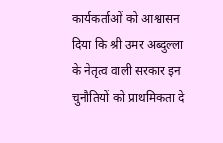कार्यकर्ताओं को आश्वासन दिया कि श्री उमर अब्दुल्ला के नेतृत्व वाली सरकार इन चुनौतियों को प्राथमिकता दे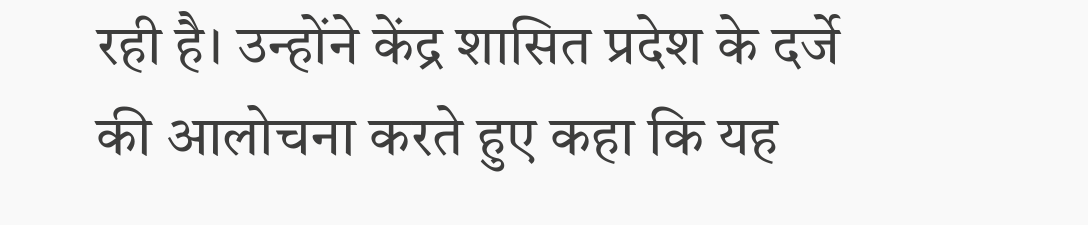रही है। उन्होंने केंद्र शासित प्रदेश के दर्जे की आलोचना करते हुए कहा कि यह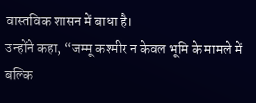वास्तविक शासन में बाधा है।
उन्होंने कहा, “जम्मू कश्मीर न केवल भूमि के मामले में बल्कि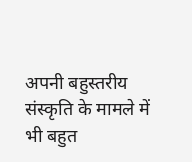अपनी बहुस्तरीय संस्कृति के मामले में भी बहुत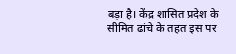बड़ा है। केंद्र शासित प्रदेश के सीमित ढांचे के तहत इस पर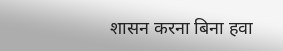शासन करना बिना हवा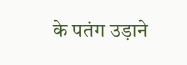के पतंग उड़ाने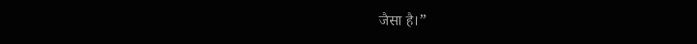जैसा है।”